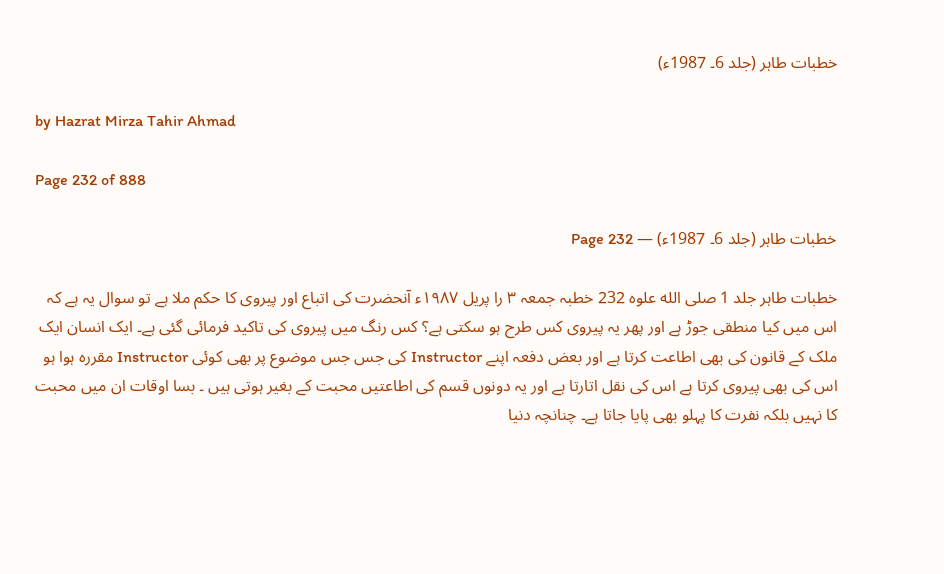خطبات طاہر (جلد 6۔ 1987ء)

by Hazrat Mirza Tahir Ahmad

Page 232 of 888

خطبات طاہر (جلد 6۔ 1987ء) — Page 232

خطبات طاہر جلد 1 صلى الله علوه 232 خطبہ جمعہ ۳ را پریل ۱۹۸۷ء آنحضرت کی اتباع اور پیروی کا حکم ملا ہے تو سوال یہ ہے کہ اس میں کیا منطقی جوڑ ہے اور پھر یہ پیروی کس طرح ہو سکتی ہے؟ کس رنگ میں پیروی کی تاکید فرمائی گئی ہے۔ ایک انسان ایک ملک کے قانون کی بھی اطاعت کرتا ہے اور بعض دفعہ اپنے Instructor کی جس جس موضوع پر بھی کوئی Instructor مقررہ ہوا ہو اس کی بھی پیروی کرتا ہے اس کی نقل اتارتا ہے اور یہ دونوں قسم کی اطاعتیں محبت کے بغیر ہوتی ہیں ۔ بسا اوقات ان میں محبت کا نہیں بلکہ نفرت کا پہلو بھی پایا جاتا ہے۔ چنانچہ دنیا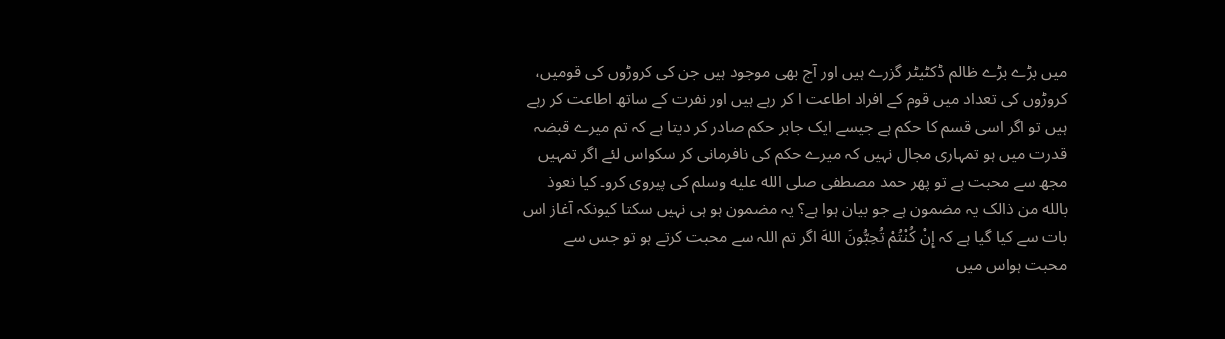میں بڑے بڑے ظالم ڈکٹیٹر گزرے ہیں اور آج بھی موجود ہیں جن کی کروڑوں کی قومیں، کروڑوں کی تعداد میں قوم کے افراد اطاعت ا کر رہے ہیں اور نفرت کے ساتھ اطاعت کر رہے ہیں تو اگر اسی قسم کا حکم ہے جیسے ایک جابر حکم صادر کر دیتا ہے کہ تم میرے قبضہ قدرت میں ہو تمہاری مجال نہیں کہ میرے حکم کی نافرمانی کر سکواس لئے اگر تمہیں مجھ سے محبت ہے تو پھر حمد مصطفی صلى الله عليه وسلم کی پیروی کرو۔ کیا نعوذ بالله من ذالک یہ مضمون ہے جو بیان ہوا ہے؟ یہ مضمون ہو ہی نہیں سکتا کیونکہ آغاز اس بات سے کیا گیا ہے کہ إِنْ كُنْتُمْ تُحِبُّونَ اللهَ اگر تم اللہ سے محبت کرتے ہو تو جس سے محبت ہواس میں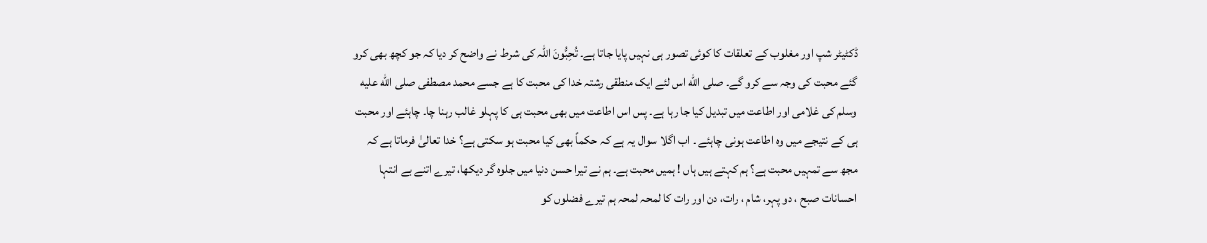ڈکٹیٹر شپ اور مغلوب کے تعلقات کا کوئی تصور ہی نہیں پایا جاتا ہے۔ تُحِبُّونَ اللہ کی شرط نے واضح کر دیا کہ جو کچھ بھی کرو گئے محبت کی وجہ سے کرو گے۔ صلى الله اس لئے ایک منطقی رشتہ خدا کی محبت کا ہے جسے محمد مصطفی صلى الله عليه وسلم کی غلامی اور اطاعت میں تبدیل کیا جا رہا ہے۔ پس اس اطاعت میں بھی محبت ہی کا پہلو غالب رہنا چا۔ چاہئے اور محبت ہی کے نتیجے میں وہ اطاعت ہونی چاہئے ۔ اب اگلا سوال یہ ہے کہ حکماً بھی کیا محبت ہو سکتی ہے؟ خدا تعالیٰ فرماتا ہے کہ مجھ سے تمہیں محبت ہے؟ ہم کہتے ہیں ہاں ! ہمیں محبت ہے۔ ہم نے تیرا حسن دنیا میں جلوہ گر دیکھا، تیرے اتنے بے انتہا احسانات صبح ، دو پہر، شام ، رات، دن اور رات کا لمحہ لمحہ ہم تیرے فضلوں کو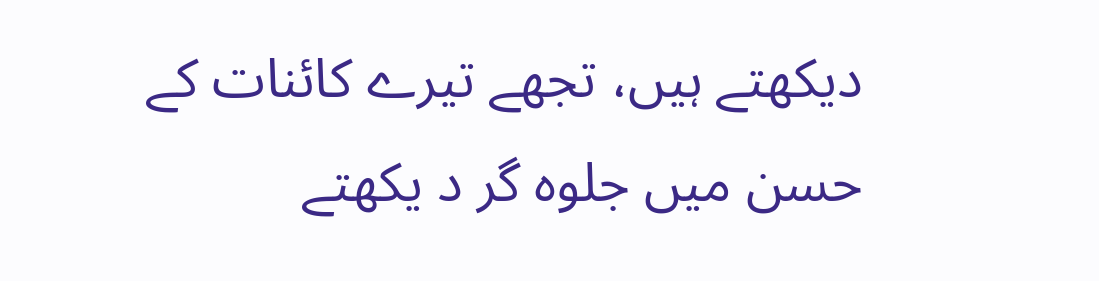دیکھتے ہیں، تجھے تیرے کائنات کے حسن میں جلوہ گر د یکھتے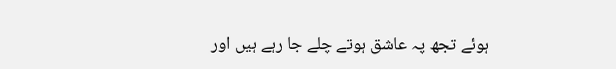ہوئے تجھ پہ عاشق ہوتے چلے جا رہے ہیں اور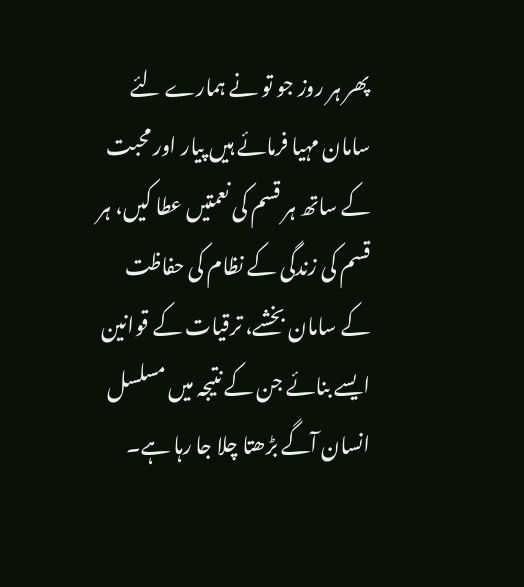پھر ہر روز جو تو نے ہمارے لئے سامان مہیا فرمائے ہیں پیار اور محبت کے ساتھ ہر قسم کی نعمتیں عطا کیں، ہر قسم کی زندگی کے نظام کی حفاظت کے سامان بخشے، ترقیات کے قوانین ایسے بنائے جن کے نتیجہ میں مسلسل انسان آگے بڑھتا چلا جا رہا ہے۔